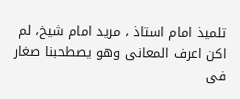تلميذ امام استاذ ، مريد امام شيخ، لم اكن اعرف المعانى وهو يصطحبنا صغار فى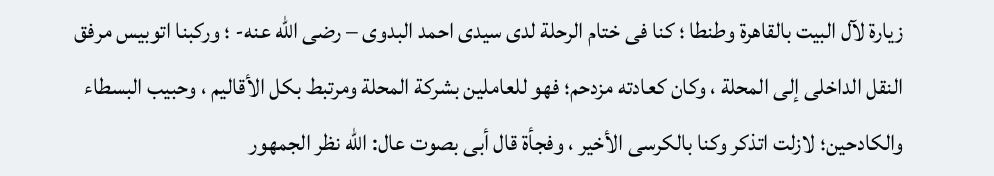زيارة لآل البيت بالقاهرة وطنطا ؛ كنا فى ختام الرحلة لدى سيدى احمد البدوى – رضى الله عنه- ؛ وركبنا اتوبيس مرفق النقل الداخلى إلى المحلة ، وكان كعادته مزدحم؛ فهو للعاملين بشركة المحلة ومرتبط بكل الأقاليم ، وحبيب البسطاء والكادحين؛ لازلت اتذكر وكنا بالكرسى الأخير ، وفجأة قال أبى بصوت عال: الله نظر الجمهور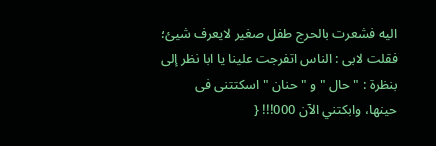اليه فشعرت بالحرج طفل صغير لايعرف شيئ؛ فقلت لابى : الناس اتفرجت علينا يا ابا نظر إلى بنظرة : " حال " و " حنان " اسكتتنى فى حينها، وابكتني الآن 000!!! {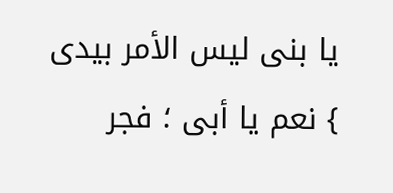يا بنى ليس الأمر بيدى } نعم يا أبى ؛ فجر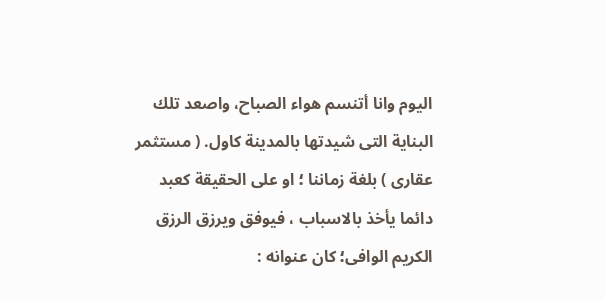اليوم وانا أتنسم هواء الصباح، واصعد تلك البناية التى شيدتها بالمدينة كاول. ( مستثمر عقارى ) بلغة زماننا ؛ او على الحقيقة كعبد دائما يأخذ بالاسباب ، فيوفق ويرزق الرزق الكريم الوافى؛ كان عنوانه :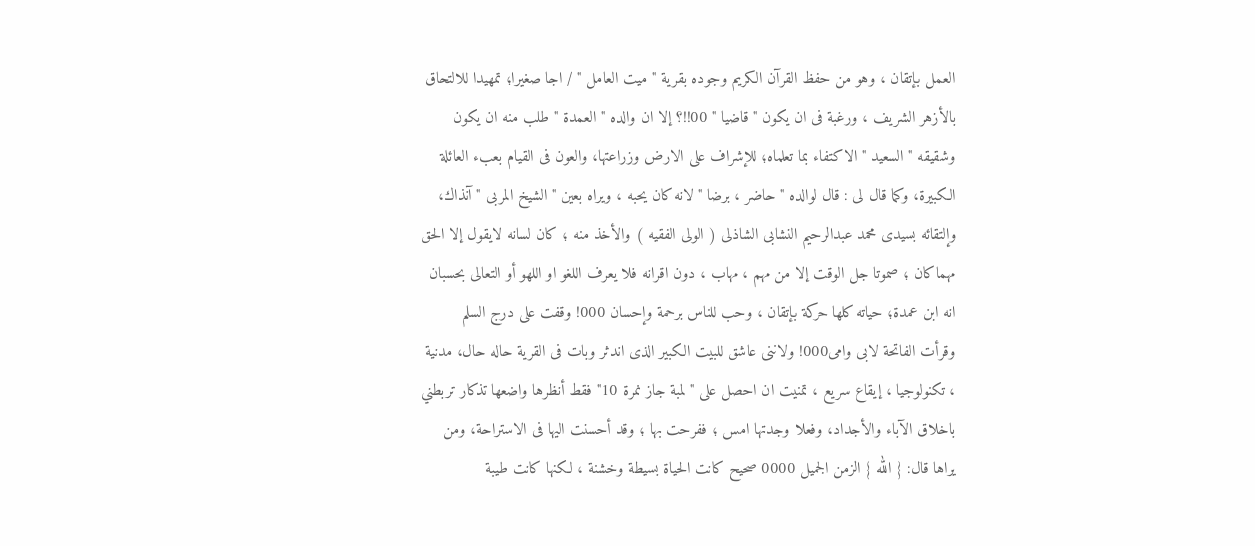العمل بإتقان ، وهو من حفظ القرآن الكريم وجوده بقرية " ميت العامل " / اجا صغيرا؛ تمهيدا للالتحاق بالأزهر الشريف ، ورغبة فى ان يكون " قاضيا " 00!!؟ إلا ان والده "العمدة " طلب منه ان يكون وشقيقه " السعيد " الاكتفاء بما تعلماه؛ للإشراف على الارض وزراعتها، والعون فى القيام بعبء العائلة الكبيرة، وكما قال لى : قال لوالده " حاضر ، برضا " لانه كان يحبه ، ويراه بعين " الشيخ المربى " آنذاك، وإلتقائه بسيدى محمد عبدالرحيم النشابى الشاذلى ( الولى الفقيه ) والأخذ منه ؛ كان لسانه لايقول إلا الحق مهماكان ؛ صموتا جل الوقت إلا من مهم ، مهاب ، دون اقرانه فلا يعرف اللغو او اللهو أو التعالى بحسبان انه ابن عمدة؛ حياته كلها حركة بإتقان ، وحب للناس برحمة وإحسان 000! وقفت على درج السلم وقرأت الفاتحة لابى وامى000! ولاننى عاشق للبيت الكبير الذى اندثر وبات فى القرية حاله حال، مدنية ، تكنولوجيا ، إيقاع سريع ، تمنيت ان احصل على " لمبة جاز نمرة 10" فقط أنظرها واضعها تذكار تربطني باخلاق الآباء والأجداد، وفعلا وجدتها امس ؛ ففرحت بها ؛ وقد أحسنت اليها فى الاستراحة، ومن يراها قال: { الله } الزمن الجميل 0000 صحيح كانت الحياة بسيطة وخشنة ، لكنها كانت طيبة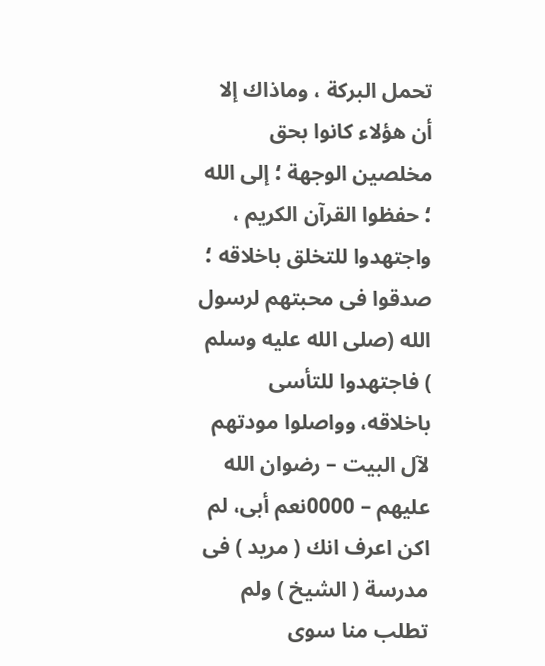تحمل البركة ، وماذاك إلا أن هؤلاء كانوا بحق مخلصين الوجهة ؛ إلى الله ؛ حفظوا القرآن الكريم ، واجتهدوا للتخلق باخلاقه ؛ صدقوا فى محبتهم لرسول الله (صلى الله عليه وسلم ) فاجتهدوا للتأسى باخلاقه، وواصلوا مودتهم لآل البيت – رضوان الله عليهم – 0000نعم أبى، لم اكن اعرف انك ( مريد ) فى مدرسة ( الشيخ ) ولم تطلب منا سوى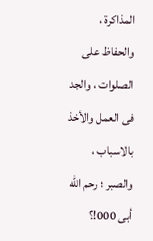المذاكرة ، والحفاظ على الصلوات ، والجد فى العمل والأخذ بالاسباب ، والصبر ؛ رحم الله أبى 000!؟